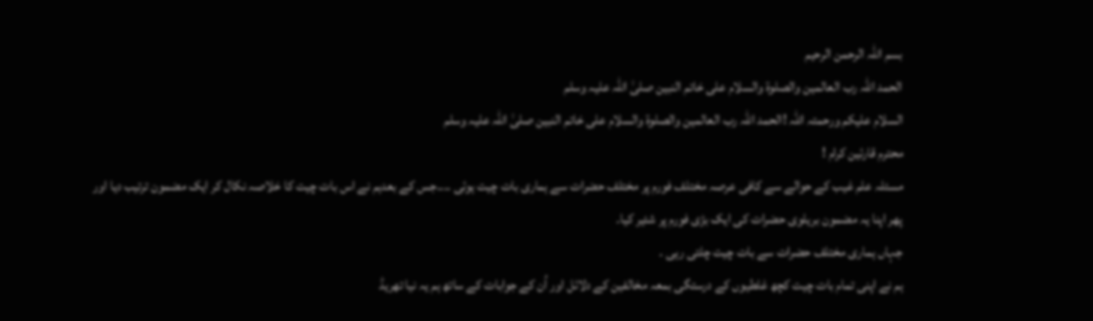بسم اللہ الرحمن الرحیم
الحمد اللہ رب العالمین والصلوة والسلام علی خاتم النبین صلیٰ اللہ علیہ وسلم
السلام علیکم ورحمتہ اللہ !الحمد اللہ رب العالمین والصلوة والسلام علی خاتم النبین صلیٰ اللہ علیہ وسلم
محترم قارئین کرام !
مسئلہ علم غیب کے حوالے سے کافی عرصہ مختلف فورم پر مختلف حضرات سے ہماری بات چیت ہوئی ....جس کے بعدہم نے اس بات چیت کا خلاصہ نکال کر ایک مضمون ترتیب دیا اور پھر اپنا یہ مضمون بریلوی حضرات کی ایک بڑی فورم پر شئیر کیا۔
جہاں ہماری مختلف حضرات سے بات چیت چلتی رہی ۔
ہم نے اپنی تمام بات چیت کچھ غلطیوں کے درستگی بمعہ مخالفین کے دلائل اور اُن کے جوابات کے ساتھ ہم یہ نیا تھریڈ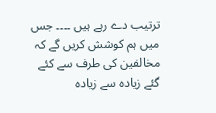ترتیب دے رہے ہیں ۔۔۔۔ جس میں ہم کوشش کریں گے کہ مخالفین کی طرف سے کئے گئے زیادہ سے زیادہ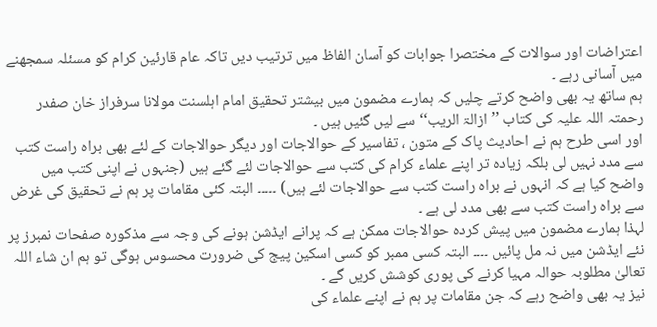اعتراضات اور سوالات کے مختصرا جوابات کو آسان الفاظ میں ترتیب دیں تاکہ عام قارئین کرام کو مسئلہ سمجھنے میں آسانی رہے ۔
ہم ساتھ یہ بھی واضح کرتے چلیں کہ ہمارے مضمون میں بیشتر تحقیق امام اہلسنت مولانا سرفراز خان صفدر رحمتہ اللہ علیہ کی کتاب ’’ازالۃ الریب‘‘ سے لیں گئیں ہیں ۔
اور اسی طرح ہم نے احادیث پاک کے متون ، تفاسیر کے حوالاجات اور دیگر حوالاجات کے لئے بھی براہ راست کتب سے مدد نہیں لی بلکہ زیادہ تر اپنے علماء کرام کی کتب سے حوالاجات لئے گئے ہیں (جنہوں نے اپنی کتب میں واضح کیا ہے کہ انہوں نے براہ راست کتب سے حوالاجات لئے ہیں) ۔۔۔۔۔ البتہ کئی مقامات پر ہم نے تحقیق کی غرض سے براہ راست کتب سے بھی مدد لی ہے ۔
لہذا ہمارے مضمون میں پیش کردہ حوالاجات ممکن ہے کہ پرانے ایڈشن ہونے کی وجہ سے مذکورہ صفحات نمبرز پر نئے ایڈشن میں نہ مل پائیں ۔۔۔۔ البتہ کسی ممبر کو کسی اسکین پیج کی ضرورت محسوس ہوگی تو ہم ان شاء اللہ تعالیٰ مطلوبہ حوالہ مہیا کرنے کی پوری کوشش کریں گے ۔
نیز یہ بھی واضح رہے کہ جن مقامات پر ہم نے اپنے علماء کی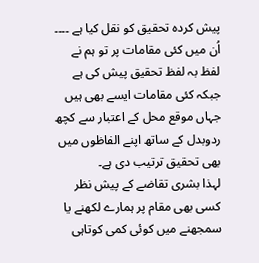پیش کردہ تحقیق کو نقل کیا ہے ۔۔۔۔ اُن میں کئی مقامات پر تو ہم نے لفظ بہ لفظ تحقیق پیش کی ہے جبکہ کئی مقامات ایسے بھی ہیں جہاں موقع محل کے اعتبار سے کچھ ردوبدل کے ساتھ اپنے الفاظوں میں بھی تحقیق ترتیب دی ہے۔
لہذا بشری تقاضے کے پیش نظر کسی بھی مقام پر ہمارے لکھنے یا سمجھنے میں کوئی کمی کوتاہی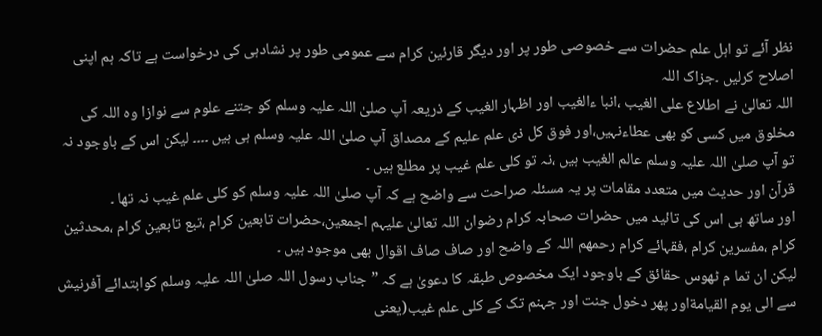نظر آئے تو اہل علم حضرات سے خصوصی طور پر اور دیگر قارئین کرام سے عمومی طور پر نشادہی کی درخواست ہے تاکہ ہم اپنی اصلاح کرلیں ۔جزاک اللہ
اللہ تعالیٰ نے اطلاع علی الغیب ،انبا ءالغیب اور اظہار الغیب کے ذریعہ آپ صلیٰ اللہ علیہ وسلم کو جتنے علوم سے نوازا وہ اللہ کی مخلوق میں کسی کو بھی عطاءنہیں،اور فوق کل ذی علم علیم کے مصداق آپ صلیٰ اللہ علیہ وسلم ہی ہیں ۔۔۔۔ لیکن اس کے باوجود نہ تو آپ صلیٰ اللہ علیہ وسلم عالم الغیب ہیں ،نہ تو کلی علم غیب پر مطلع ہیں ۔
قرآن اور حدیث میں متعدد مقامات پر یہ مسئلہ صراحت سے واضح ہے کہ آپ صلیٰ اللہ علیہ وسلم کو کلی علم غیب نہ تھا ۔
اور ساتھ ہی اس کی تائید میں حضرات صحابہ کرام رضوان اللہ تعالیٰ علیہم اجمعین،حضرات تابعین کرام ،تبع تابعین کرام ،محدثین کرام ،مفسرین کرام ،فقہائے کرام رحمھم اللہ کے واضح اور صاف صاف اقوال بھی موجود ہیں ۔
لیکن ان تما م ٹھوس حقائق کے باوجود ایک مخصوص طبقہ کا دعویٰ ہے کہ ”جناب رسول اللہ صلیٰ اللہ علیہ وسلم کوابتدائے آفرنیش سے الی یوم القیامةاور پھر دخول جنت اور جہنم تک کے کلی علم غیب(یعنی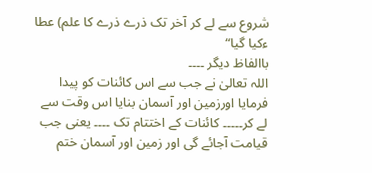شروع سے لے کر آخر تک ذرے ذرے کا علم) عطا ءکیا گیا“
باالفاظ دیگر ۔۔۔۔
اللہ تعالیٰ نے جب سے اس کائنات کو پیدا فرمایا اورزمین اور آسمان بنایا اس وقت سے لے کر۔۔۔۔۔ کائنات کے اختتام تک ۔۔۔۔ یعنی جب قیامت آجائے گی اور زمین اور آسمان ختم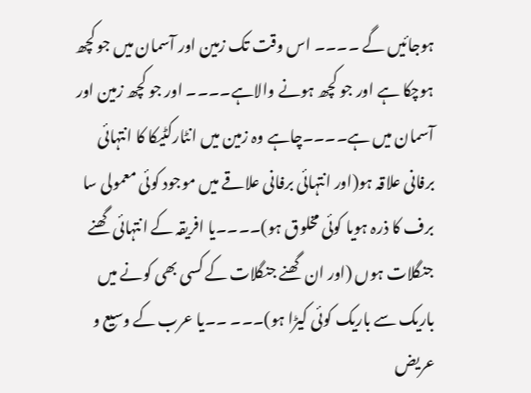ہوجائیں گے ۔۔۔۔ اس وقت تک زمین اور آسمان میں جو کچھ ہوچکا ہے اور جو کچھ ہونے والاہے۔۔۔۔ اور جو کچھ زمین اور آسمان میں ہے۔۔۔۔چاہے وہ زمین میں انٹارکٹیکا کا انتہائی برفانی علاقہ ہو(اور انتہائی برفانی علاقے میں موجود کوئی معمولی سا برف کا ذرہ ہویا کوئی مخلوق ہو)۔۔۔۔یا افریقہ کے انتہائی گھنے جنگلات ہوں (اور ان گھنے جنگلات کے کسی بھی کونے میں باریک سے باریک کوئی کیڑا ہو)۔۔۔ ۔۔یا عرب کے وسیع و عریض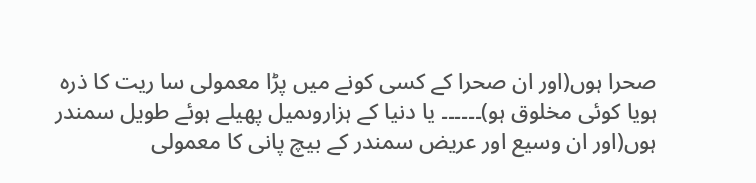صحرا ہوں(اور ان صحرا کے کسی کونے میں پڑا معمولی سا ریت کا ذرہ ہویا کوئی مخلوق ہو)۔۔۔۔۔۔ یا دنیا کے ہزاروںمیل پھیلے ہوئے طویل سمندر ہوں(اور ان وسیع اور عریض سمندر کے بیچ پانی کا معمولی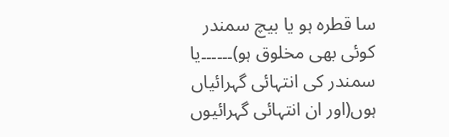سا قطرہ ہو یا بیچ سمندر کوئی بھی مخلوق ہو)۔۔۔۔۔۔یا سمندر کی انتہائی گہرائیاں ہوں(اور ان انتہائی گہرائیوں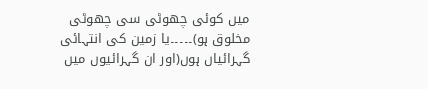میں کوئی چھوٹی سی چھوٹی مخلوق ہو)۔۔۔۔۔یا زمین کی انتہائی گہرائیاں ہوں(اور ان گہرائیوں میں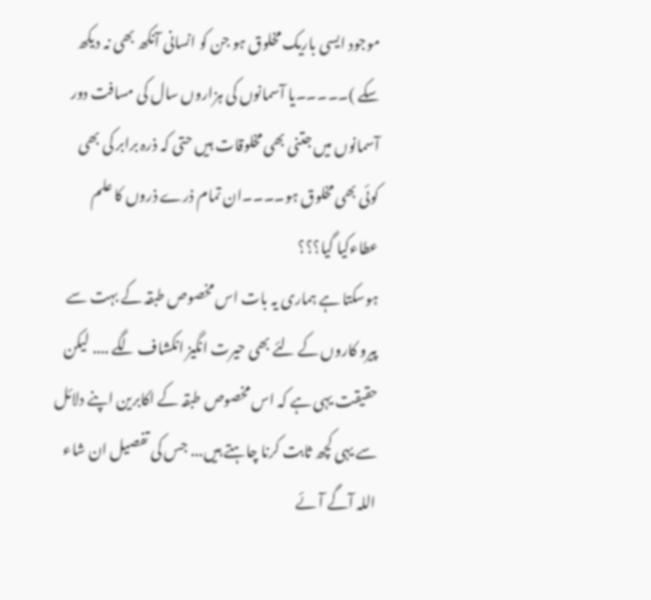موجود ایسی باریک مخلوق ہو جن کو انسانی آنکھ بھی نہ دیکھ سکے )۔۔۔۔۔یا آسمانوں کی ہزاروں سال کی مسافت دور آسمانوں میں جتنی بھی مخلوقات ہیں حتی کہ ذرہ برابر کی بھی کوئی بھی مخلوق ہو۔۔۔۔ان تمام ذرے ذروں کا علم عطاءکیا گیا؟؟؟
ہوسکتا ہے ہماری یہ بات اس مخصوص طبقہ کے بہت سے پیرو کاروں کے لئے بھی حیرت انگیز انکشاف لگے .... لیکن حقیقت یہی ہے کہ اس مخصوص طبقہ کے اکابرین اپنے دلائل سے یہی کچھ ثابت کرنا چاہتے ہیں... جس کی تفصیل ان شاء اللہ آگے آئے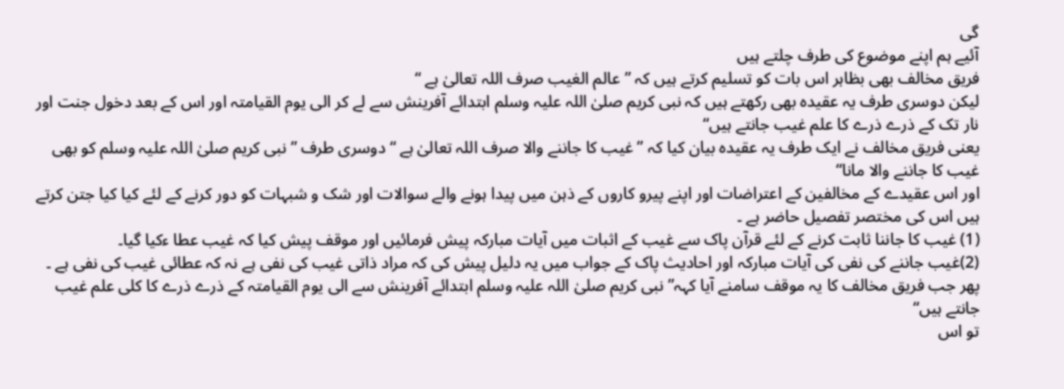گی
آئیے ہم اپنے موضوع کی طرف چلتے ہیں
فریق مخالف بھی بظاہر اس بات کو تسلیم کرتے ہیں کہ ”عالم الغیب صرف اللہ تعالیٰ ہے “
لیکن دوسری طرف یہ عقیدہ بھی رکھتے ہیں کہ نبی کریم صلیٰ اللہ علیہ وسلم ابتدائے آفرینش سے لے کر الی یوم القیامتہ اور اس کے بعد دخول جنت اور نار تک کے ذرے ذرے کا علم غیب جانتے ہیں“
یعنی فریق مخالف نے ایک طرف یہ عقیدہ بیان کیا کہ ”غیب کا جاننے والا صرف اللہ تعالیٰ ہے “دوسری طرف ”نبی کریم صلیٰ اللہ علیہ وسلم کو بھی غیب کا جاننے والا مانا“
اور اس عقیدے کے مخالفین کے اعتراضات اور اپنے پیرو کاروں کے ذہن میں پیدا ہونے والے سوالات اور شک و شبہات کو دور کرنے کے لئے کیا کیا جتن کرتے ہیں اس کی مختصر تفصیل حاضر ہے ۔
(1) غیب کا جاننا ثابت کرنے کے لئے قرآن پاک سے غیب کے اثبات میں آیات مبارکہ پیش فرمائیں اور موقف پیش کیا کہ غیب عطا ءکیا گیا۔
(2)غیب جاننے کی نفی کی آیات مبارکہ اور احادیث پاک کے جواب میں یہ دلیل پیش کی کہ مراد ذاتی غیب کی نفی ہے نہ کہ عطائی غیب کی نفی ہے ۔
پھر جب فریق مخالف کا یہ موقف سامنے آیا کہہ” نبی کریم صلیٰ اللہ علیہ وسلم ابتدائے آفرینش سے الی یوم القیامتہ کے ذرے ذرے کا کلی علم غیب جانتے ہیں“
تو اس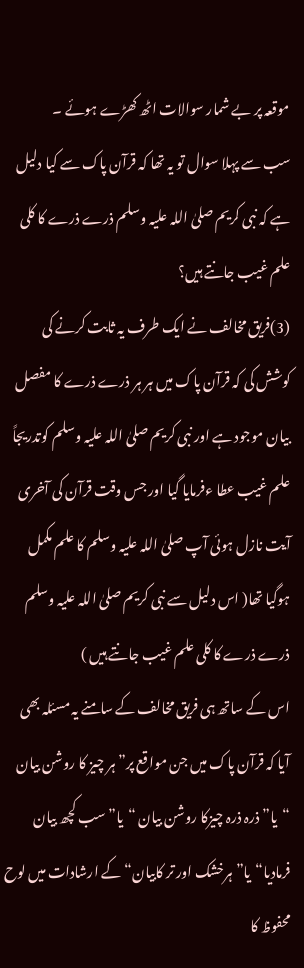موقعہ پر بے شمار سوالات اٹھ کھڑے ہوئے ۔
سب سے پہلا سوال تو یہ تھا کہ قرآن پاک سے کیا دلیل ہے کہ نبی کریم صلیٰ اللہ علیہ وسلم ذرے ذرے کا کلی علم غیب جانتے ہیں؟
(3)فریق مخالف نے ایک طرف یہ ثابت کرنے کی کوشش کی کہ قرآن پاک میں ہر ہر ذرے ذرے کا مفصل بیان موجود ہے اور نبی کریم صلیٰ اللہ علیہ وسلم کوتدریجاً علم غیب عطا ءفرمایا گیا اور جس وقت قرآن کی آخری آیت نازل ہوئی آپ صلیٰ اللہ علیہ وسلم کا علم مکمل ہوگیا تھا( اس دلیل سے نبی کریم صلیٰ اللہ علیہ وسلم ذرے ذرے کا کلی علم غیب جانتے ہیں )
اس کے ساتھ ہی فریق مخالف کے سامنے یہ مسئلہ بھی آیا کہ قرآن پاک میں جن مواقع پر” ہر چیز کا روشن بیان “یا”ذرہ ذرہ چیزکا روشن بیان “یا”سب کچھ بیان فرمادیا“یا”ہرخشک اور تر کابیان“ کے ارشادات میں لوح محفوظ کا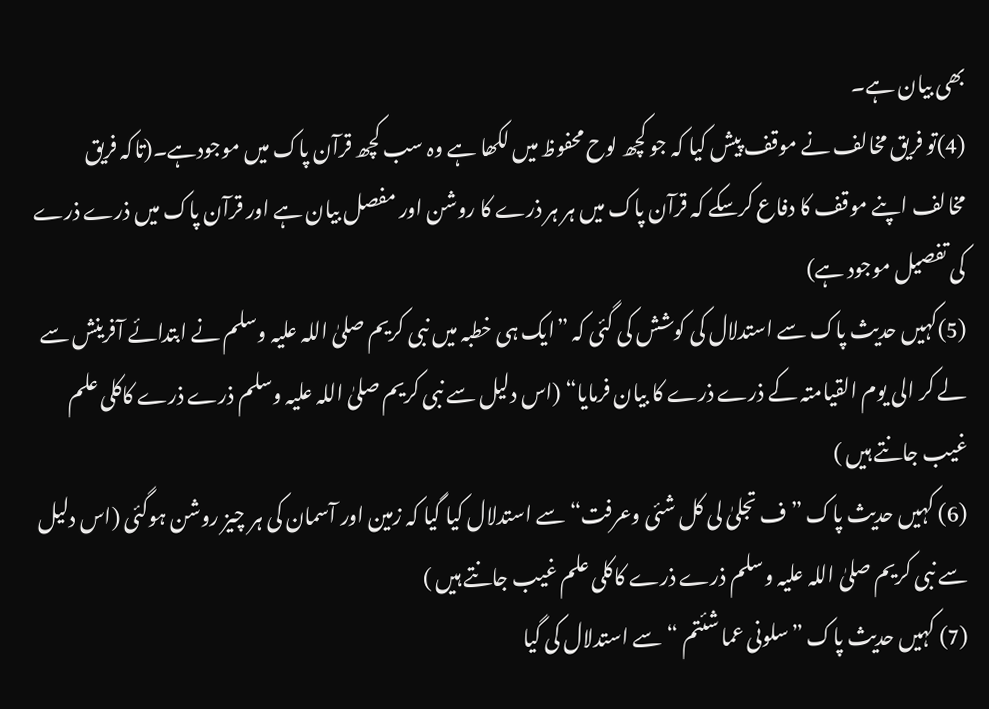بھی بیان ہے۔
(4)تو فریق مخالف نے موقف پیش کیا کہ جو کچھ لوح محفوظ میں لکھا ہے وہ سب کچھ قرآن پاک میں موجودہے۔(تاکہ فریق مخالف اپنے موقف کا دفاع کرسکے کہ قرآن پاک میں ہر ہر ذرے کا روشن اور مفصل بیان ہے اور قرآن پاک میں ذرے ذرے کی تفصیل موجود ہے)
(5)کہیں حدیث پاک سے استدلال کی کوشش کی گئی کہ ”ایک ہی خطبہ میں نبی کریم صلیٰ اللہ علیہ وسلم نے ابتدائے آفرینش سے لے کر الی یوم القیامتہ کے ذرے ذرے کا بیان فرمایا“ (اس دلیل سے نبی کریم صلیٰ اللہ علیہ وسلم ذرے ذرے کاکلی علم غیب جانتے ہیں )
(6) کہیں حدیث پاک ”ف تجلیٰ لی کل شئی وعرفت“ سے استدلال کیا گیا کہ زمین اور آسمان کی ہر چیز روشن ہوگئی (اس دلیل سے نبی کریم صلیٰ اللہ علیہ وسلم ذرے ذرے کاکلی علم غیب جانتے ہیں )
(7) کہیں حدیث پاک ”سلونی عما شئتم “سے استدلال کی گیا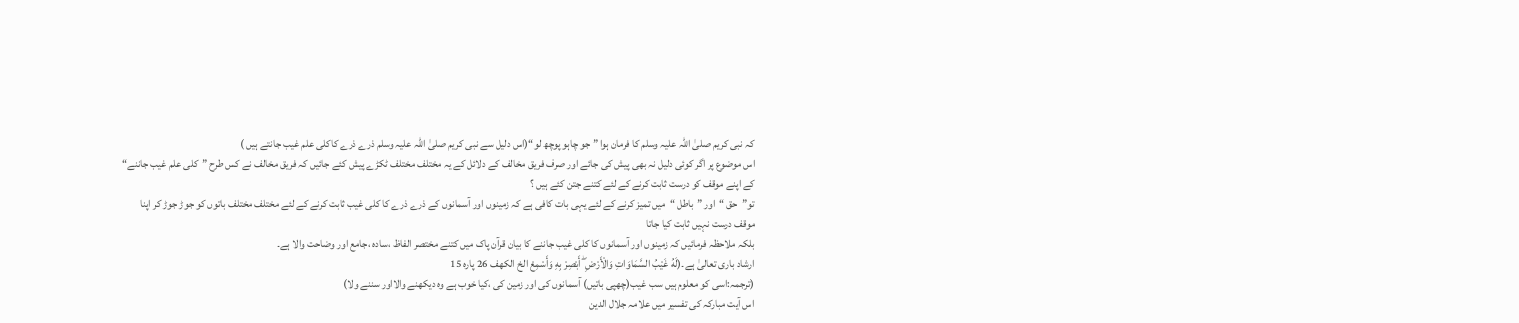کہ نبی کریم صلیٰ اللہ علیہ وسلم کا فرمان ہوا ” جو چاہو پوچھ لو“(اس دلیل سے نبی کریم صلیٰ اللہ علیہ وسلم ذرے ذرے کاکلی علم غیب جانتے ہیں )
اس موضوع پر اگر کوئی دلیل نہ بھی پیش کی جائے اور صرف فریق مخالف کے دلائل کے یہ مختلف مختلف ٹکڑے پیش کئے جائیں کہ فریق مخالف نے کس طرح ”کلی علم غیب جاننے“ کے اپنے موقف کو درست ثابت کرنے کے لئے کتنے جتن کئے ہیں ؟
تو”حق “اور ”باطل “میں تمیز کرنے کے لئے یہی بات کافی ہے کہ زمینوں اور آسمانوں کے ذرے ذرے کا کلی غیب ثابت کرنے کے لئے مختلف مختلف باتوں کو جوڑ جوڑ کر اپنا موقف درست نہیں ثابت کیا جاتا
بلکہ ملاحظہ فرمائیں کہ زمینوں اور آسمانوں کا کلی غیب جاننے کا بیان قرآن پاک میں کتنے مختصر الفاظ ،سادہ ،جامع اور وضاحت والا ہے۔
ارشاد باری تعالیٰ ہے۔(لَهُ غَيْبُ السَّمَاوَاتِ وَالْأَرْضِ ۖ أَبْصِرْ بِهِ وَأَسْمِعْ الخ الکھف 26 پارہ 15
(ترجمہ:اسی کو معلوم ہیں سب غیب(چھپی باتیں) آسمانوں کی اور زمین کی ،کیا خوب ہے وہ دیکھنے والااور سننے ولا)
اس آیت مبارکہ کی تفسیر میں علامہ جلال الدین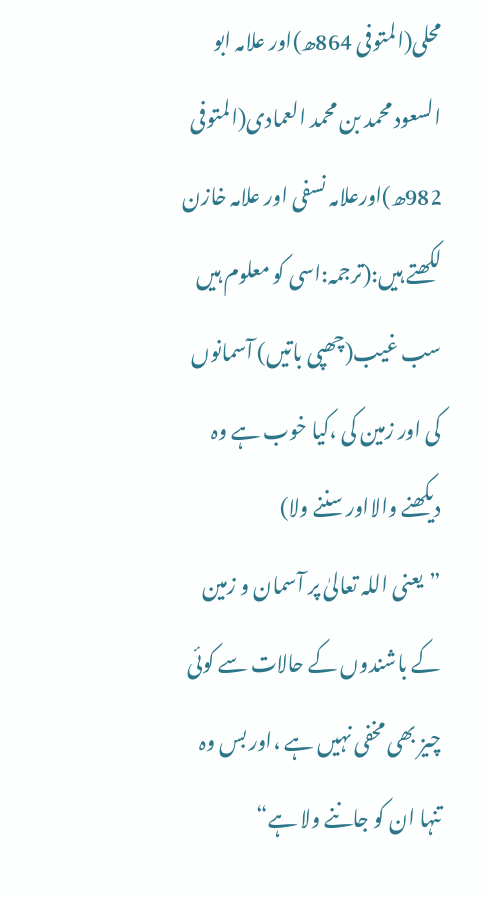محلی(المتوفی 864ھ)اور علامہ ابو السعود محمد بن محمد العمادی(المتوفی 982ھ)اورعلامہ نسفی اور علامہ خازن لکھتے ہیں:(ترجمہ:اسی کو معلوم ہیں سب غیب(چھپی باتیں) آسمانوں کی اور زمین کی ،کیا خوب ہے وہ دیکھنے والااور سننے ولا)
”یعنی اللہ تعالیٰ پر آسمان و زمین کے باشندوں کے حالات سے کوئی چیز بھی مخفی نہیں ہے ،اور بس وہ تنہا ان کو جاننے ولا ہے“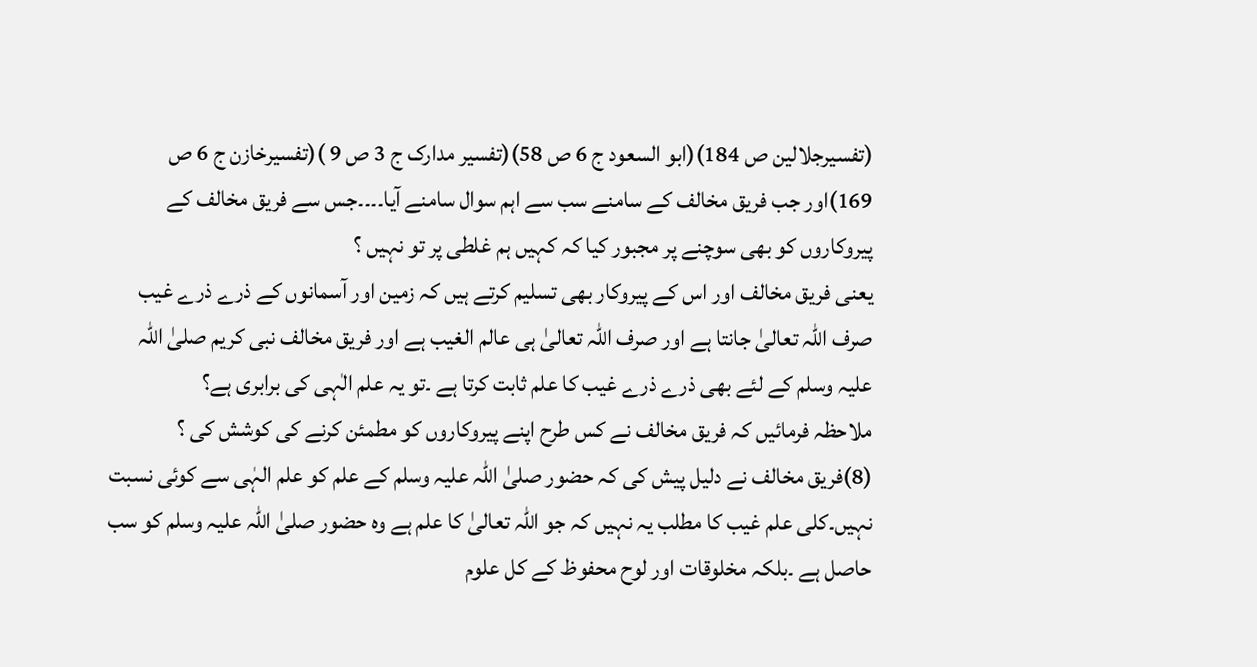(تفسیرجلالین ص 184)(ابو السعود ج 6 ص 58)(تفسیر مدارک ج 3 ص 9 )(تفسیرخازن ج 6 ص 169)اور جب فریق مخالف کے سامنے سب سے اہم سوال سامنے آیا۔۔۔۔جس سے فریق مخالف کے پیروکاروں کو بھی سوچنے پر مجبور کیا کہ کہیں ہم غلطی پر تو نہیں ؟
یعنی فریق مخالف اور اس کے پیروکار بھی تسلیم کرتے ہیں کہ زمین اور آسمانوں کے ذرے ذرے غیب صرف اللہ تعالیٰ جانتا ہے اور صرف اللہ تعالیٰ ہی عالم الغیب ہے اور فریق مخالف نبی کریم صلیٰ اللہ علیہ وسلم کے لئے بھی ذرے ذرے غیب کا علم ثابت کرتا ہے ۔تو یہ علم الٰہی کی برابری ہے؟
ملاحظہ فرمائیں کہ فریق مخالف نے کس طرح اپنے پیروکاروں کو مطمئن کرنے کی کوشش کی ؟
(8)فریق مخالف نے دلیل پیش کی کہ حضور صلیٰ اللہ علیہ وسلم کے علم کو علم الہٰی سے کوئی نسبت نہیں۔کلی علم غیب کا مطلب یہ نہیں کہ جو اللہ تعالیٰ کا علم ہے وہ حضور صلیٰ اللہ علیہ وسلم کو سب حاصل ہے ۔بلکہ مخلوقات اور لوح محفوظ کے کل علوم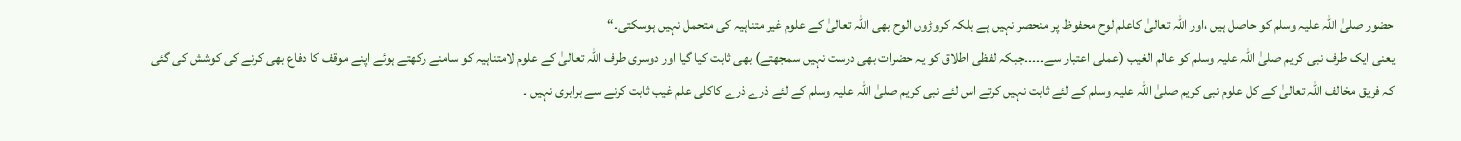حضور صلیٰ اللہ علیہ وسلم کو حاصل ہیں ،اور اللہ تعالیٰ کاعلم لوح محفوظ پر منحصر نہیں ہے بلکہ کروڑوں الوح بھی اللہ تعالیٰ کے علوم غیر متناہیہ کی متحمل نہیں ہوسکتی۔“
یعنی ایک طرف نبی کریم صلیٰ اللہ علیہ وسلم کو عالم الغیب (عملی اعتبار سے۔۔۔۔۔جبکہ لفظی اطلاق کو یہ حضرات بھی درست نہیں سمجھتے) بھی ثابت کیا گیا اور دوسری طرف اللہ تعالیٰ کے علوم لامتناہیہ کو سامنے رکھتے ہوئے اپنے موقف کا دفاع بھی کرنے کی کوشش کی گئی کہ فریق مخالف اللہ تعالیٰ کے کل علوم نبی کریم صلیٰ اللہ علیہ وسلم کے لئے ثابت نہیں کرتے اس لئے نبی کریم صلیٰ اللہ علیہ وسلم کے لئے ذرے ذرے کاکلی علم غیب ثابت کرنے سے برابری نہیں ۔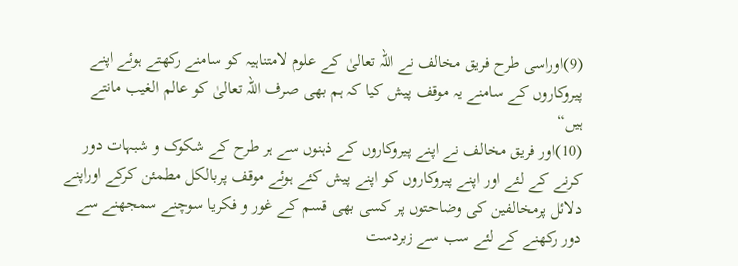(9)اوراسی طرح فریق مخالف نے اللہ تعالیٰ کے علوم لامتناہیہ کو سامنے رکھتے ہوئے اپنے پیروکاروں کے سامنے یہ موقف پیش کیا کہ ہم بھی صرف اللہ تعالیٰ کو عالم الغیب مانتے ہیں“
(10)اور فریق مخالف نے اپنے پیروکاروں کے ذہنوں سے ہر طرح کے شکوک و شبہات دور کرنے کے لئے اور اپنے پیروکاروں کو اپنے پیش کئے ہوئے موقف پربالکل مطمئن کرکے اوراپنے دلائل پرمخالفین کی وضاحتوں پر کسی بھی قسم کے غور و فکریا سوچنے سمجھنے سے دور رکھنے کے لئے سب سے زبردست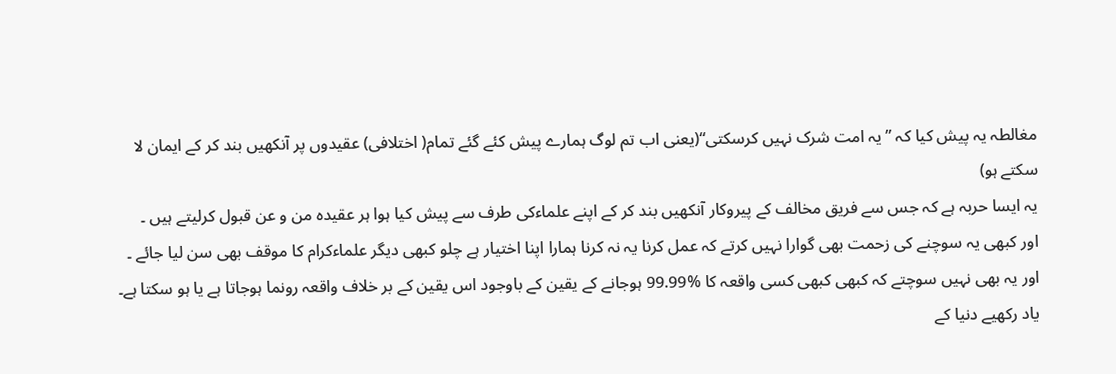مغالطہ یہ پیش کیا کہ ”یہ امت شرک نہیں کرسکتی“(یعنی اب تم لوگ ہمارے پیش کئے گئے تمام( اختلافی) عقیدوں پر آنکھیں بند کر کے ایمان لا سکتے ہو)
یہ ایسا حربہ ہے کہ جس سے فریق مخالف کے پیروکار آنکھیں بند کر کے اپنے علماءکی طرف سے پیش کیا ہوا ہر عقیدہ من و عن قبول کرلیتے ہیں ۔
اور کبھی یہ سوچنے کی زحمت بھی گوارا نہیں کرتے کہ عمل کرنا یہ نہ کرنا ہمارا اپنا اختیار ہے چلو کبھی دیگر علماءکرام کا موقف بھی سن لیا جائے ۔
اور یہ بھی نہیں سوچتے کہ کبھی کبھی کسی واقعہ کا %99.99 ہوجانے کے یقین کے باوجود اس یقین کے بر خلاف واقعہ رونما ہوجاتا ہے یا ہو سکتا ہے۔
یاد رکھیے دنیا کے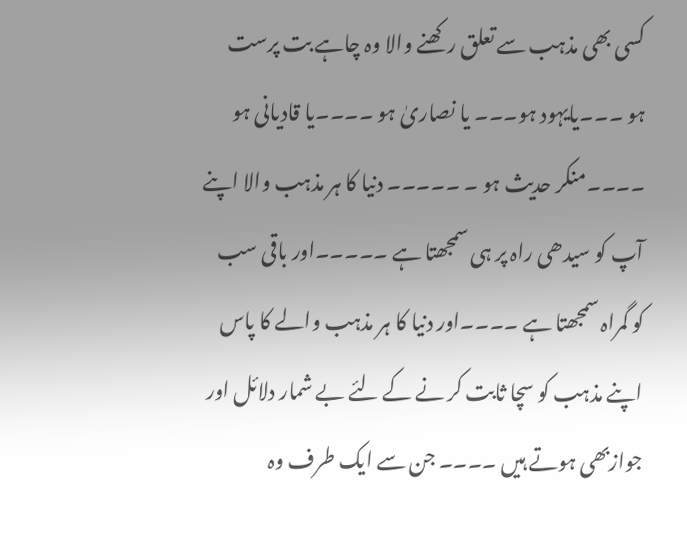کسی بھی مذہب سے تعلق رکھنے والا وہ چاہے بت پرست ہو ۔۔۔یایہود ہو۔۔۔ یا نصاریٰ ہو ۔۔۔۔یا قادیانی ہو ۔۔۔۔منکر حدیث ہو ۔ ۔۔۔۔۔ دنیا کا ہر مذہب والا اپنے آپ کو سیدھی راہ پر ہی سمجھتا ہے ۔۔۔۔۔اور باقی سب کو گمراہ سمجھتا ہے ۔۔۔۔اور دنیا کا ہر مذہب والے کا پاس اپنے مذہب کو سچا ثابت کر نے کے لئے بے شمار دلائل اور جوازبھی ہوتے ہیں ۔۔۔۔ جن سے ایک طرف وہ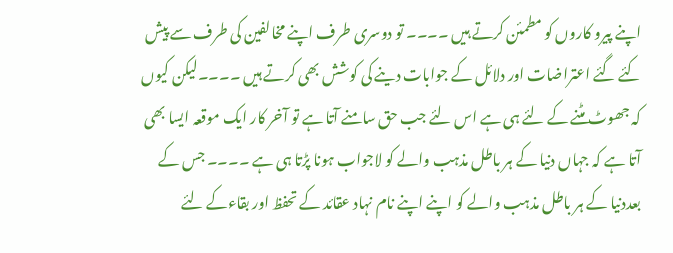اپنے پیرو کاروں کو مطمئن کرتے ہیں ۔۔۔۔ تو دوسری طرف اپنے مخالفین کی طرف سے پیش کئے گئے اعتراضات اور دلائل کے جوابات دینے کی کوشش بھی کرتے ہیں ۔۔۔۔لیکن کیوں کہ جھوٹ مٹنے کے لئے ہی ہے اس لئے جب حق سامنے آتا ہے تو آخر کار ایک موقعہ ایسا بھی آتا ہے کہ جہاں دنیا کے ہر باطل مذہب والے کو لاجواب ہونا پڑتا ہی ہے ۔۔۔۔ جس کے بعددنیا کے ہر باطل مذہب والے کو اپنے اپنے نام نہاد عقائد کے تحفظ اور بقاءکے لئے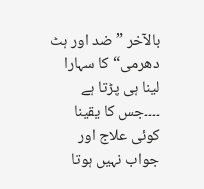بالآخر ”ضد اور ہٹ دھرمی“ کا سہارا لینا ہی پڑتا ہے ۔۔۔۔جس کا یقینا کوئی علاج اور جواب نہیں ہوتا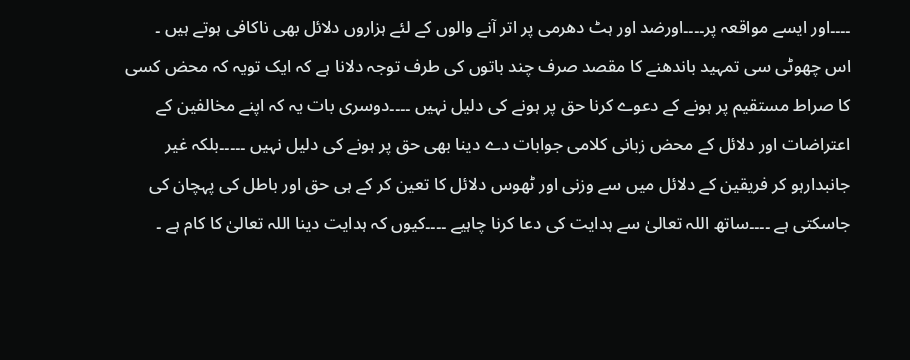۔۔۔۔اور ایسے مواقعہ پر۔۔۔۔اورضد اور ہٹ دھرمی پر اتر آنے والوں کے لئے ہزاروں دلائل بھی ناکافی ہوتے ہیں ۔
اس چھوٹی سی تمہید باندھنے کا مقصد صرف چند باتوں کی طرف توجہ دلانا ہے کہ ایک تویہ کہ محض کسی کا صراط مستقیم پر ہونے کے دعوے کرنا حق پر ہونے کی دلیل نہیں ۔۔۔۔دوسری بات یہ کہ اپنے مخالفین کے اعتراضات اور دلائل کے محض زبانی کلامی جوابات دے دینا بھی حق پر ہونے کی دلیل نہیں ۔۔۔۔۔بلکہ غیر جانبدارہو کر فریقین کے دلائل میں سے وزنی اور ٹھوس دلائل کا تعین کر کے ہی حق اور باطل کی پہچان کی جاسکتی ہے ۔۔۔۔ساتھ اللہ تعالیٰ سے ہدایت کی دعا کرنا چاہیے ۔۔۔۔کیوں کہ ہدایت دینا اللہ تعالیٰ کا کام ہے ۔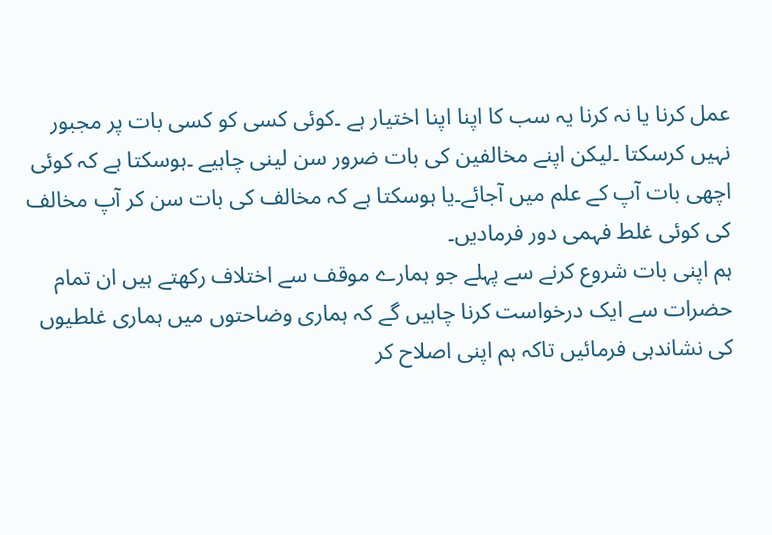عمل کرنا یا نہ کرنا یہ سب کا اپنا اپنا اختیار ہے ۔کوئی کسی کو کسی بات پر مجبور نہیں کرسکتا ۔لیکن اپنے مخالفین کی بات ضرور سن لینی چاہیے ۔ہوسکتا ہے کہ کوئی اچھی بات آپ کے علم میں آجائے۔یا ہوسکتا ہے کہ مخالف کی بات سن کر آپ مخالف کی کوئی غلط فہمی دور فرمادیں۔
ہم اپنی بات شروع کرنے سے پہلے جو ہمارے موقف سے اختلاف رکھتے ہیں ان تمام حضرات سے ایک درخواست کرنا چاہیں گے کہ ہماری وضاحتوں میں ہماری غلطیوں کی نشاندہی فرمائیں تاکہ ہم اپنی اصلاح کر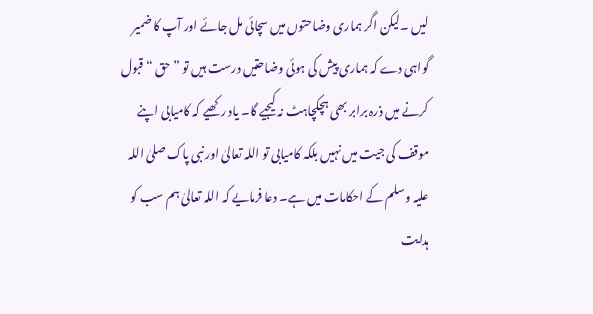لیں ۔لیکن اگر ہماری وضاحتوں میں سچائی مل جائے اور آپ کا ضمیر گواہی دے کہ ہماری پیش کی ہوئی وضاحتیں درست ہیں تو ”حق “قبول کرنے میں ذرہ برابر بھی ہچکچاہٹ نہ کیجیے گا۔ یاد رکھیے کہ کامیابی اپنے موقف کی جیت میں نہیں بلکہ کامیابی تو اللہ تعالیٰ اور نبی پاک صلیٰ اللہ علیہ وسلم کے احکامات میں ہے۔ دعا فرمایے کہ اللہ تعالیٰ ہم سب کو ہدایت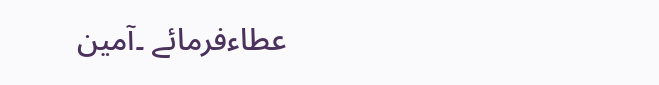عطاءفرمائے ۔آمین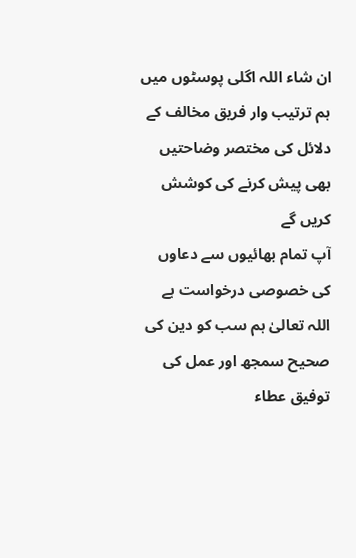ان شاء اللہ اگلی پوسٹوں میں ہم ترتیب وار فریق مخالف کے دلائل کی مختصر وضاحتیں بھی پیش کرنے کی کوشش کریں گے
آپ تمام بھائیوں سے دعاوں کی خصوصی درخواست ہے
اللہ تعالیٰ ہم سب کو دین کی صحیح سمجھ اور عمل کی توفیق عطاء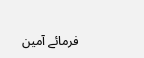فرمائے آمین